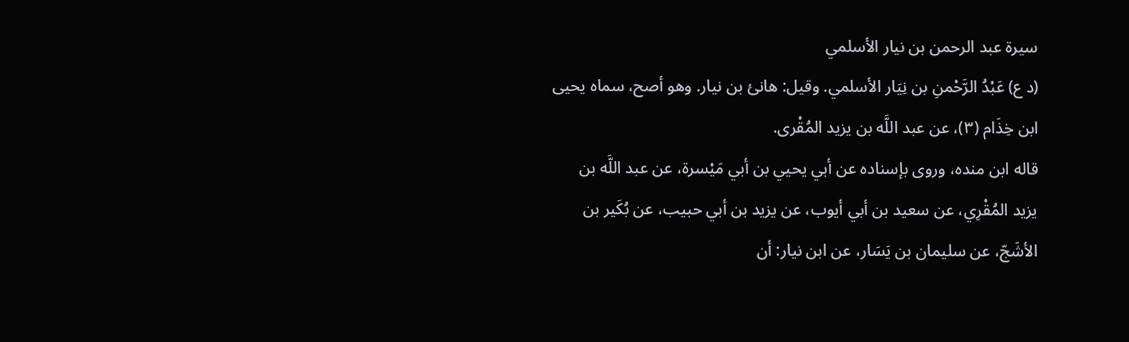سيرة عبد الرحمن بن نيار الأسلمي
(د ع) عَبْدُ الرَّحْمنِ بن نِيَار الأسلمي. وقيل: هانئ بن نيار. وهو أصح، سماه يحيى ابن خِذَام (٣)، عن عبد اللَّه بن يزيد المُقْرى.
قاله ابن منده، وروى بإسناده عن أبي يحيي بن أبي مَيْسرة، عن عبد اللَّه بن يزيد المُقْرِي، عن سعيد بن أبي أيوب، عن يزيد بن أبي حبيب، عن بُكَير بن الأشَجّ، عن سليمان بن يَسَار، عن ابن نيار: أن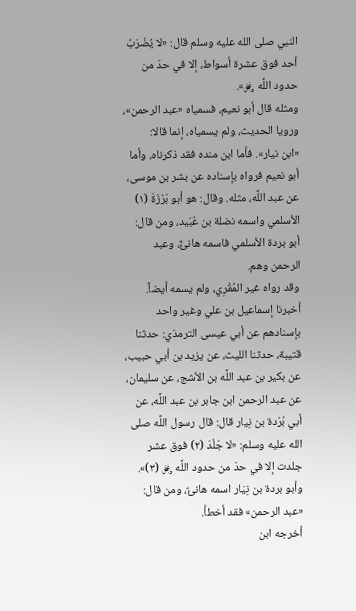النبي صلى الله عليه وسلم قال: «لا يُضْرَبُ أحد فوق عشرة أسواط، إلا في حدّ من حدود اللَّه ﷿».
ومثله قال أبو نعيم، فسمياه «عبد الرحمن»، ورويا الحديث، ولم يسمياه، إنما قالا:
«ابن نيار». فأما ابن منده فقد ذكرناه، وأما أبو نعيم فرواه بإسناده عن بشر بن موسى، عن عبد اللَّه، مثله. وقال: هو أبو بَرْزَةَ (١) الأسلمي واسمه نضلة بن عُبَيد، ومن قال: أبو بردة الأسلمي فاسمه هانئٌّ، وعبد الرحمن وهم.
وقد رواه غير المُقْرِي، ولم يسمه أيضاً.
أخبرنا إسماعيل بن علي وغير واحد بإسنادهم عن أبي عيسى الترمذي: حدثنا قتيبة، حدثنا الليث، عن يزيد بن أبي حبيب، عن بكير بن عبد اللَّه بن الأشج، عن سليمان، عن عبد الرحمن ابن جابر بن عبد اللَّه، عن أبي بُرْدة بن نِيار قال: قال رسول اللَّه صلى الله عليه وسلم: «لا جَلْدَ (٢) فوق عشر جلدت إلا في حدّ من حدود اللَّه ﷿ (٣)».
وأبو بردة بن نِيَار اسمه هانئٌ، ومن قال: «عبد الرحمن» فقد أخطأ.
أخرجه ابن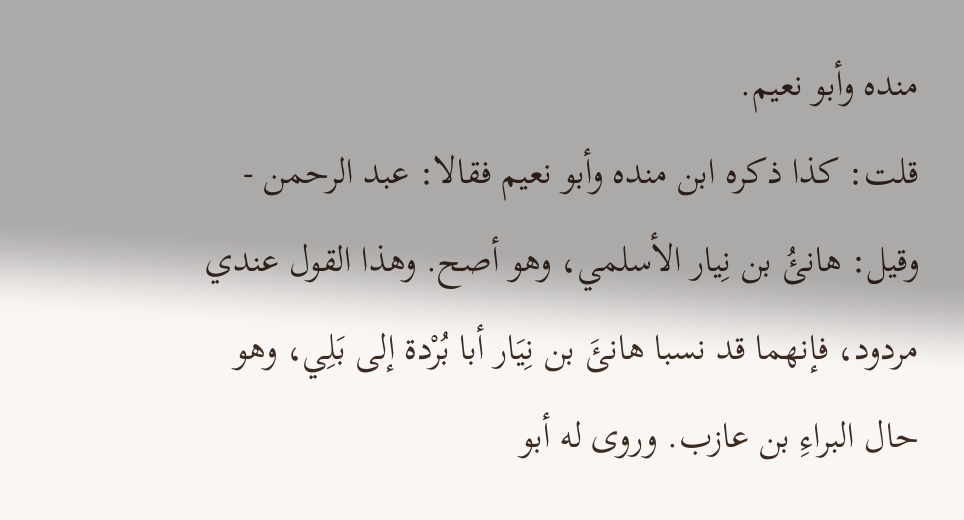منده وأبو نعيم.
قلت: كذا ذكره ابن منده وأبو نعيم فقالا: عبد الرحمن - وقيل: هانئُ بن نِيار الأسلمي، وهو أصح. وهذا القول عندي مردود، فإنهما قد نسبا هانئَ بن نِيَار أبا بُرْدة إلى بَلِي، وهو حال البراءِ بن عازب. وروى له أبو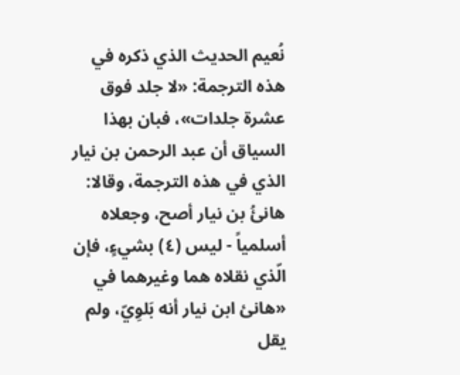نُعيم الحديث الذي ذكره في هذه الترجمة: «لا جلد فوق عشرة جلدات»، فبان بهذا السياق أن عبد الرحمن بن نيار الذي في هذه الترجمة، وقالا:
هانئُ بن نيار أصح، وجعلاه أسلمياً - ليس (٤) بشيءٍ، فإن الّذي نقلاه هما وغيرهما في «هانئ ابن نيار أنه بَلوِيّ، ولم يقل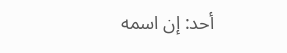أحد: إن اسمه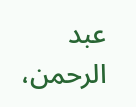عبد الرحمن،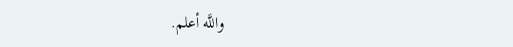واللَّه أعلم.